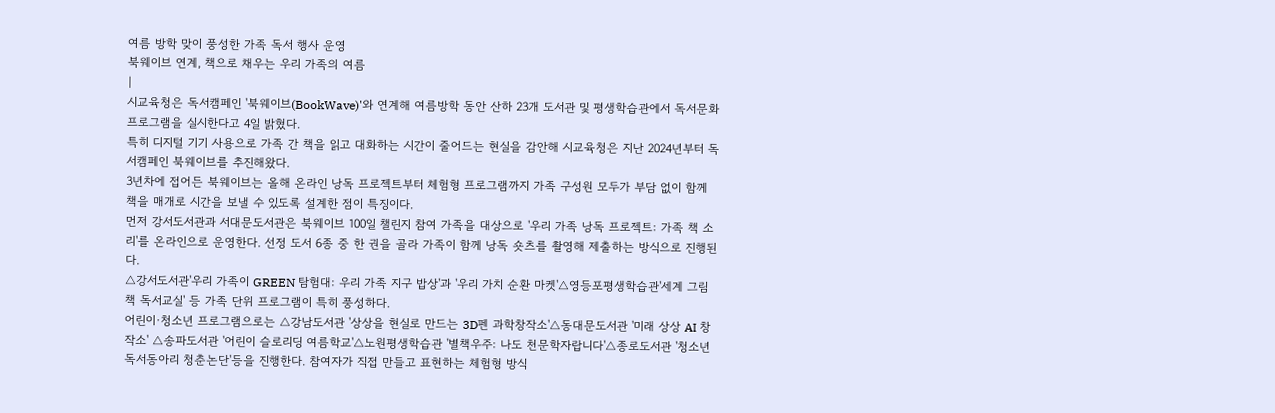여름 방학 맞이 풍성한 가족 독서 행사 운영
북웨이브 연계, 책으로 채우는 우리 가족의 여름
|
시교육청은 독서캠페인 '북웨이브(BookWave)'와 연계해 여름방학 동안 산하 23개 도서관 및 평생학습관에서 독서문화 프로그램을 실시한다고 4일 밝혔다.
특히 디지털 기기 사용으로 가족 간 책을 읽고 대화하는 시간이 줄어드는 현실을 감안해 시교육청은 지난 2024년부터 독서캠페인 북웨이브를 추진해왔다.
3년차에 접어든 북웨이브는 올해 온라인 낭독 프로젝트부터 체험형 프로그램까지 가족 구성원 모두가 부담 없이 함께 책을 매개로 시간을 보낼 수 있도록 설계한 점이 특징이다.
먼저 강서도서관과 서대문도서관은 북웨이브 100일 챌린지 참여 가족을 대상으로 '우리 가족 낭독 프로젝트: 가족 책 소리'를 온라인으로 운영한다. 선정 도서 6종 중 한 권을 골라 가족이 함께 낭독 숏츠를 촬영해 제출하는 방식으로 진행된다.
△강서도서관'우리 가족이 GREEN 탐험대: 우리 가족 지구 밥상'과 '우리 가치 순환 마켓'△영등포평생학습관'세계 그림책 독서교실' 등 가족 단위 프로그램이 특히 풍성하다.
어린이·청소년 프로그램으로는 △강남도서관 '상상을 현실로 만드는 3D펜 과학창작소'△동대문도서관 '미래 상상 AI 창작소' △송파도서관 '어린이 슬로리딩 여름학교'△노원평생학습관 '별책우주: 나도 천문학자랍니다'△종로도서관 '청소년 독서동아리 청춘논단'등을 진행한다. 참여자가 직접 만들고 표현하는 체험형 방식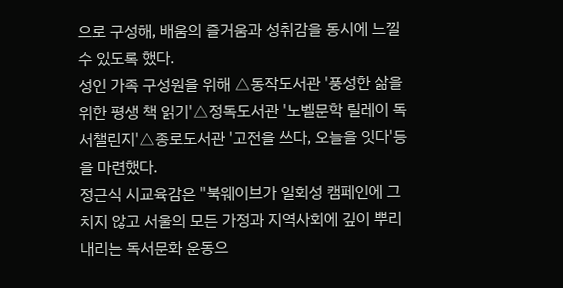으로 구성해, 배움의 즐거움과 성취감을 동시에 느낄 수 있도록 했다.
성인 가족 구성원을 위해 △동작도서관 '풍성한 삶을 위한 평생 책 읽기'△정독도서관 '노벨문학 릴레이 독서챌린지'△종로도서관 '고전을 쓰다, 오늘을 잇다'등을 마련했다.
정근식 시교육감은 "북웨이브가 일회성 캠페인에 그치지 않고 서울의 모든 가정과 지역사회에 깊이 뿌리내리는 독서문화 운동으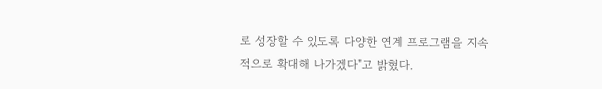로 성장할 수 있도록 다양한 연계 프로그램을 지속적으로 확대해 나가겠다"고 밝혔다.